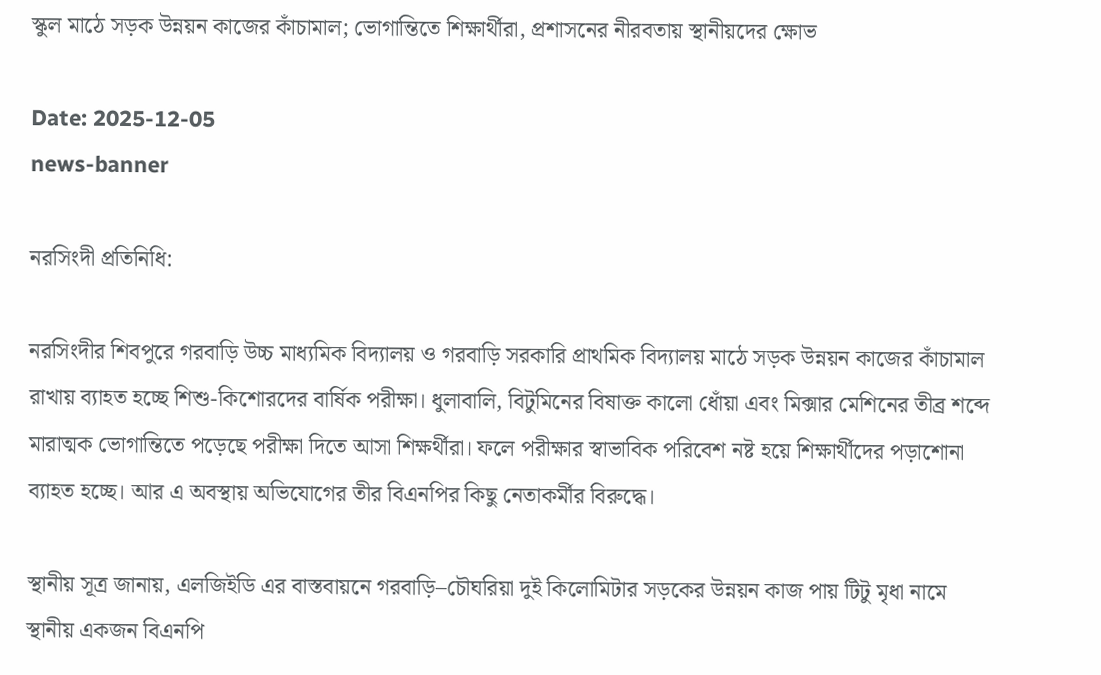স্কুল মাঠে সড়ক উন্নয়ন কাজের কাঁচামাল; ভোগান্তিতে শিক্ষার্থীরা, প্রশাসনের নীরবতায় স্থানীয়দের ক্ষোভ

Date: 2025-12-05
news-banner

নরসিংদী প্রতিনিধি:

নরসিংদীর শিবপুরে গরবাড়ি উচ্চ মাধ্যমিক বিদ্যালয় ও গরবাড়ি সরকারি প্রাথমিক বিদ্যালয় মাঠে সড়ক উন্নয়ন কাজের কাঁচামাল রাখায় ব্যাহত হচ্ছে শিশু-কিশোরদের বার্ষিক পরীক্ষা। ধুলাবালি, বিটুমিনের বিষাক্ত কালো ধোঁয়া এবং মিক্সার মেশিনের তীব্র শব্দে মারাত্মক ভোগান্তিতে পড়েছে পরীক্ষা দিতে আসা শিক্ষর্থীরা। ফলে পরীক্ষার স্বাভাবিক পরিবেশ নষ্ট হয়ে শিক্ষার্থীদের পড়াশোনা ব্যাহত হচ্ছে। আর এ অবস্থায় অভিযোগের তীর বিএনপির কিছু নেতাকর্মীর বিরুদ্ধে।

স্থানীয় সূত্র জানায়, এলজিইডি এর বাস্তবায়নে গরবাড়ি–চৌঘরিয়া দুই কিলোমিটার সড়কের উন্নয়ন কাজ পায় টিটু মৃধা নামে স্থানীয় একজন বিএনপি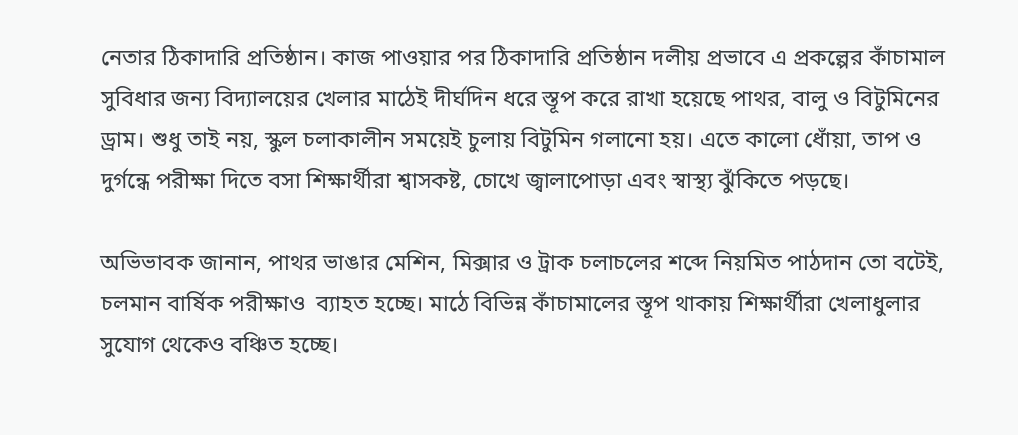নেতার ঠিকাদারি প্রতিষ্ঠান। কাজ পাওয়ার পর ঠিকাদারি প্রতিষ্ঠান দলীয় প্রভাবে এ প্রকল্পের কাঁচামাল সুবিধার জন্য বিদ্যালয়ের খেলার মাঠেই দীর্ঘদিন ধরে স্তূপ করে রাখা হয়েছে পাথর, বালু ও বিটুমিনের ড্রাম। শুধু তাই নয়, স্কুল চলাকালীন সময়েই চুলায় বিটুমিন গলানো হয়। এতে কালো ধোঁয়া, তাপ ও দুর্গন্ধে পরীক্ষা দিতে বসা শিক্ষার্থীরা শ্বাসকষ্ট, চোখে জ্বালাপোড়া এবং স্বাস্থ্য ঝুঁকিতে পড়ছে।

অভিভাবক জানান, পাথর ভাঙার মেশিন, মিক্সার ও ট্রাক চলাচলের শব্দে নিয়মিত পাঠদান তো বটেই, চলমান বার্ষিক পরীক্ষাও  ব্যাহত হচ্ছে। মাঠে বিভিন্ন কাঁচামালের স্তূপ থাকায় শিক্ষার্থীরা খেলাধুলার সুযোগ থেকেও বঞ্চিত হচ্ছে।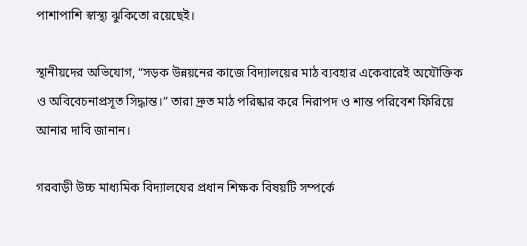পাশাপাশি স্বাস্থ্য ঝুকিতো রয়েছেই।

স্থানীয়দের অভিযোগ, “সড়ক উন্নয়নের কাজে বিদ্যালয়ের মাঠ ব্যবহার একেবারেই অযৌক্তিক ও অবিবেচনাপ্রসূত সিদ্ধান্ত।” তারা দ্রুত মাঠ পরিষ্কার করে নিরাপদ ও শান্ত পরিবেশ ফিরিয়ে আনার দাবি জানান।

গরবাড়ী উচ্চ মাধ্যমিক বিদ্যালযের প্রধান শিক্ষক বিষয়টি সম্পর্কে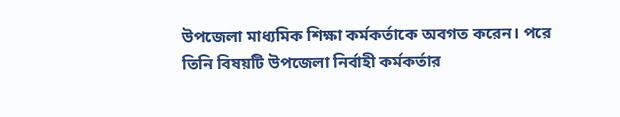উপজেলা মাধ্যমিক শিক্ষা কর্মকর্তাকে অবগত করেন। পরে তিনি বিষয়টি উপজেলা নির্বাহী কর্মকর্তার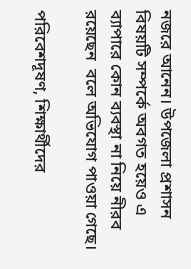নজরে আনেন। উপজেলা প্রশাসন বিষয়টি সম্পর্কে অবগত হয়েও এ ব্যাপারে কোন ব্যবস্থা না নিয়ে নীরব রয়েছেন  বলে অভিযোগ পাওয়া গেছে।

পরিবেশদূষণ, শিক্ষার্থীদের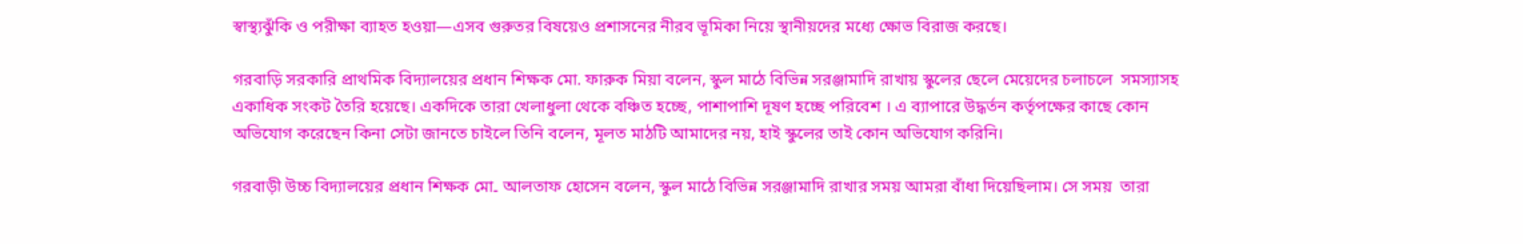স্বাস্থ্যঝুঁকি ও পরীক্ষা ব্যাহত হওয়া—এসব গুরুতর বিষয়েও প্রশাসনের নীরব ভূমিকা নিয়ে স্থানীয়দের মধ্যে ক্ষোভ বিরাজ করছে।

গরবাড়ি সরকারি প্রাথমিক বিদ্যালয়ের প্রধান শিক্ষক মো. ফারুক মিয়া বলেন, স্কুল মাঠে বিভিন্ন সরঞ্জামাদি রাখায় স্কুলের ছেলে মেয়েদের চলাচলে  সমস্যাসহ  একাধিক সংকট তৈরি হয়েছে। একদিকে তারা খেলাধুলা থেকে বঞ্চিত হচ্ছে, পাশাপাশি দূষণ হচ্ছে পরিবেশ । এ ব্যাপারে উদ্ধর্তন কর্তৃপক্ষের কাছে কোন অভিযোগ করেছেন কিনা সেটা জানতে চাইলে তিনি বলেন, মূলত মাঠটি আমাদের নয়, হাই স্কুলের তাই কোন অভিযোগ করিনি।

গরবাড়ী উচ্চ বিদ্যালয়ের প্রধান শিক্ষক মো۔ আলতাফ হোসেন বলেন, স্কুল মাঠে বিভিন্ন সরঞ্জামাদি রাখার সময় আমরা বাঁধা দিয়েছিলাম। সে সময়  তারা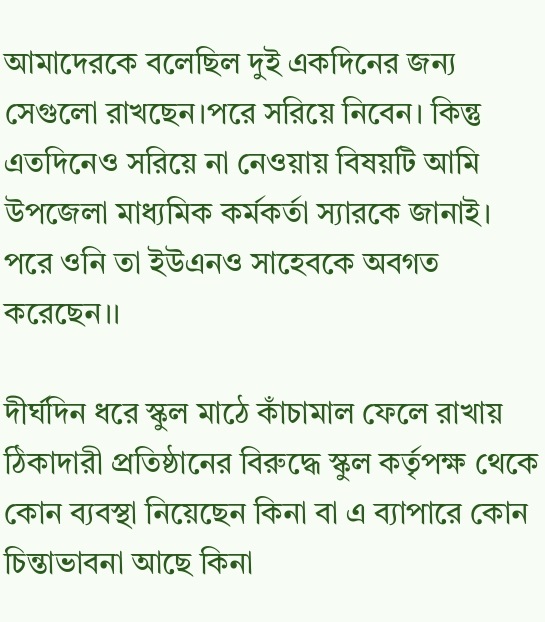আমাদেরকে বলেছিল দুই একদিনের জন্য সেগুলো রাখছেন।পরে সরিয়ে নিবেন। কিন্তু এতদিনেও সরিয়ে না নেওয়ায় বিষয়টি আমি উপজেলা মাধ্যমিক কর্মকর্তা স্যারকে জানাই। পরে ওনি তা ইউএনও সাহেবকে অবগত করেছেন।।

দীর্ঘদিন ধরে স্কুল মাঠে কাঁচামাল ফেলে রাখায় ঠিকাদারী প্রতিষ্ঠানের বিরুদ্ধে স্কুল কর্তৃপক্ষ থেকে কোন ব্যবস্থা নিয়েছেন কিনা বা এ ব্যাপারে কোন চিন্তাভাবনা আছে কিনা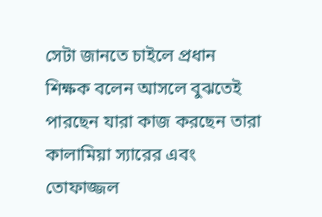সেটা জানতে চাইলে প্রধান শিক্ষক বলেন আসলে বুঝতেই পারছেন যারা কাজ করছেন তারা কালামিয়া স্যারের এবং তোফাজ্জল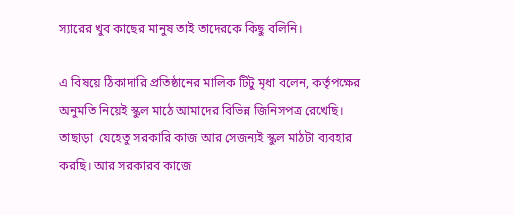স্যারের খুব কাছের মানুষ তাই তাদেরকে কিছু বলিনি।

এ বিষয়ে ঠিকাদারি প্রতিষ্ঠানের মালিক টিটু মৃধা বলেন, কর্তৃপক্ষের অনুমতি নিয়েই স্কুল মাঠে আমাদের বিভিন্ন জিনিসপত্র রেখেছি। তাছাড়া  যেহেতু সরকারি কাজ আর সেজন্যই স্কুল মাঠটা ব্যবহার করছি। আর সরকারব কাজে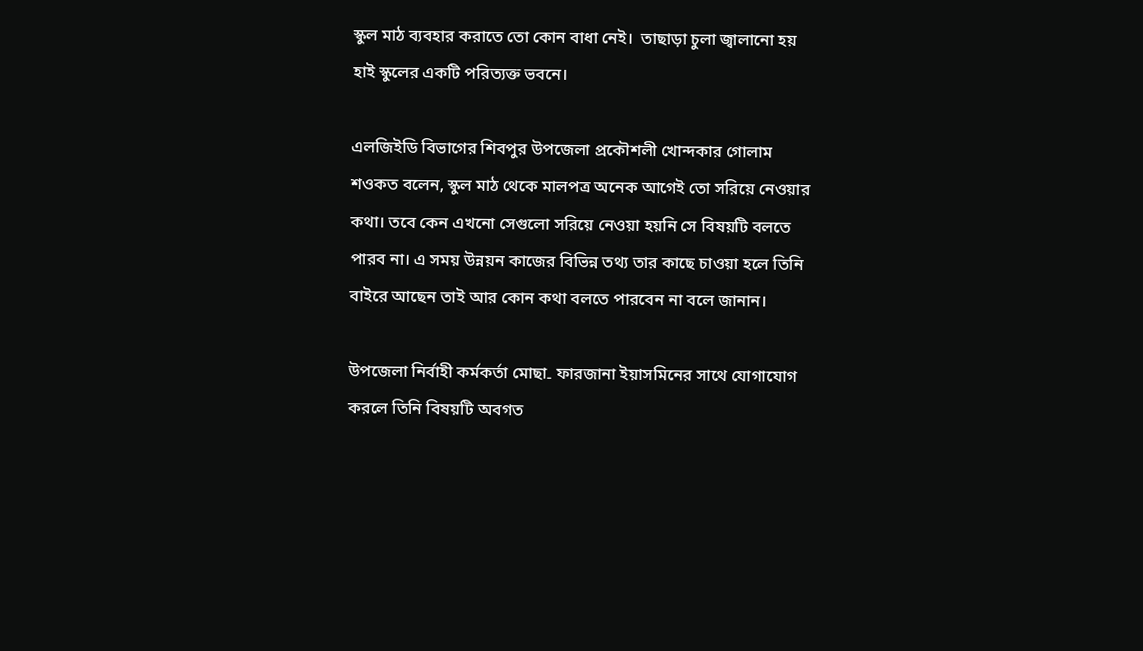স্কুল মাঠ ব্যবহার করাতে তো কোন বাধা নেই।  তাছাড়া চুলা জ্বালানো হয় হাই স্কুলের একটি পরিত্যক্ত ভবনে।

এলজিইডি বিভাগের শিবপুর উপজেলা প্রকৌশলী খোন্দকার গোলাম শওকত বলেন, স্কুল মাঠ থেকে মালপত্র অনেক আগেই তো সরিয়ে নেওয়ার কথা। তবে কেন এখনো সেগুলো সরিয়ে নেওয়া হয়নি সে বিষয়টি বলতে পারব না। এ সময় উন্নয়ন কাজের বিভিন্ন তথ্য তার কাছে চাওয়া হলে তিনি বাইরে আছেন তাই আর কোন কথা বলতে পারবেন না বলে জানান।

উপজেলা নির্বাহী কর্মকর্তা মোছা۔ ফারজানা ইয়াসমিনের সাথে যোগাযোগ করলে তিনি বিষয়টি অবগত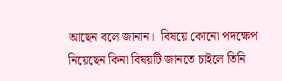আছেন বলে জানান।  বিষয়ে কোনো পদক্ষেপ নিয়েছেন কিনা বিষয়টি জানতে চাইলে তিনি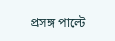প্রসঙ্গ পাল্টে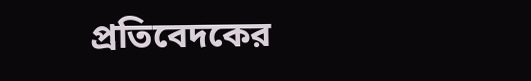প্রতিবেদকের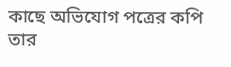কাছে অভিযোগ পত্রের কপি তার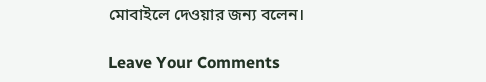মোবাইলে দেওয়ার জন্য বলেন।

Leave Your Comments